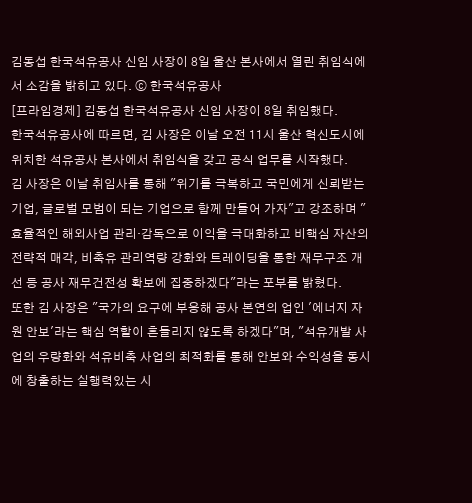김동섭 한국석유공사 신임 사장이 8일 울산 본사에서 열린 취임식에서 소감을 밝히고 있다. ⓒ 한국석유공사
[프라임경제] 김동섭 한국석유공사 신임 사장이 8일 취임했다.
한국석유공사에 따르면, 김 사장은 이날 오전 11시 울산 혁신도시에 위치한 석유공사 본사에서 취임식을 갖고 공식 업무를 시작했다.
김 사장은 이날 취임사를 통해 "위기를 극복하고 국민에게 신뢰받는 기업, 글로벌 모범이 되는 기업으로 함께 만들어 가자"고 강조하며 "효율적인 해외사업 관리·감독으로 이익을 극대화하고 비핵심 자산의 전략적 매각, 비축유 관리역량 강화와 트레이딩을 통한 재무구조 개선 등 공사 재무건전성 확보에 집중하겠다"라는 포부를 밝혔다.
또한 김 사장은 "국가의 요구에 부응해 공사 본연의 업인 '에너지 자원 안보'라는 핵심 역할이 흔들리지 않도록 하겠다"며, "석유개발 사업의 우량화와 석유비축 사업의 최적화를 통해 안보와 수익성을 동시에 창출하는 실행력있는 시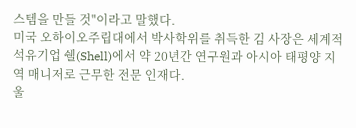스템을 만들 것"이라고 말했다.
미국 오하이오주립대에서 박사학위를 취득한 김 사장은 세계적 석유기업 쉘(Shell)에서 약 20년간 연구원과 아시아 태평양 지역 매니저로 근무한 전문 인재다.
울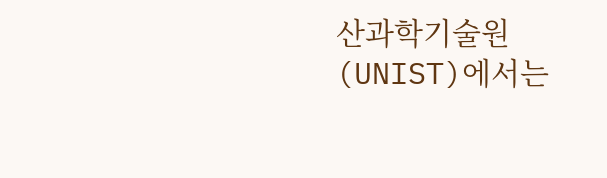산과학기술원(UNIST)에서는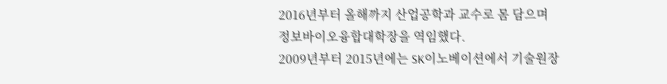2016년부터 올해까지 산업공학과 교수로 몸 담으며 정보바이오융합대학장을 역임했다.
2009년부터 2015년에는 SK이노베이션에서 기술원장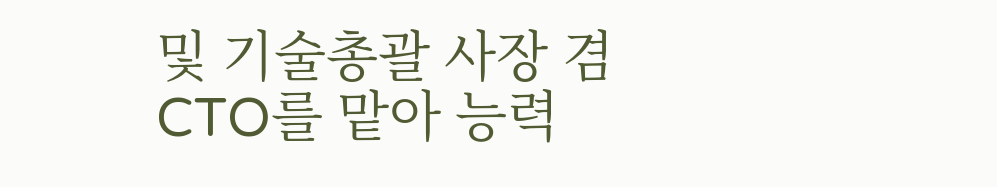및 기술총괄 사장 겸 CTO를 맡아 능력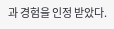과 경험을 인정 받았다.